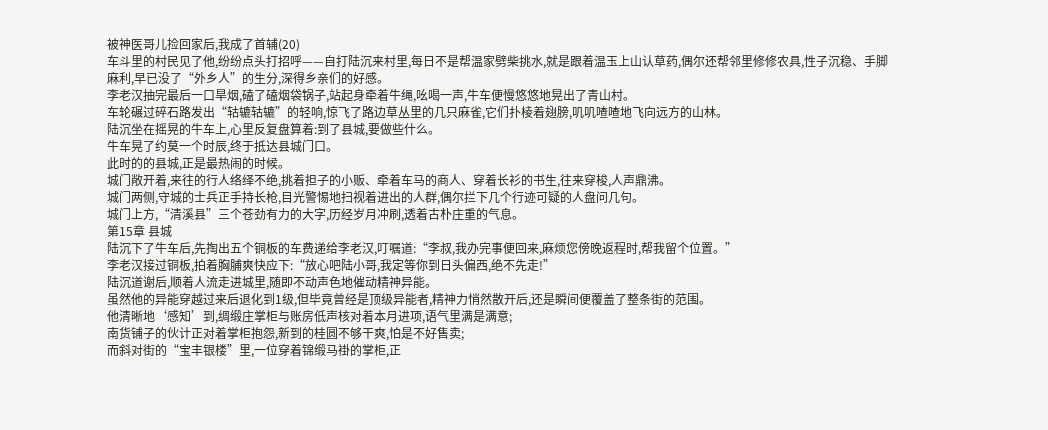被神医哥儿捡回家后,我成了首辅(20)
车斗里的村民见了他,纷纷点头打招呼——自打陆沉来村里,每日不是帮温家劈柴挑水,就是跟着温玉上山认草药,偶尔还帮邻里修修农具,性子沉稳、手脚麻利,早已没了“外乡人”的生分,深得乡亲们的好感。
李老汉抽完最后一口旱烟,磕了磕烟袋锅子,站起身牵着牛绳,吆喝一声,牛车便慢悠悠地晃出了青山村。
车轮碾过碎石路发出“轱辘轱辘”的轻响,惊飞了路边草丛里的几只麻雀,它们扑棱着翅膀,叽叽喳喳地飞向远方的山林。
陆沉坐在摇晃的牛车上,心里反复盘算着:到了县城,要做些什么。
牛车晃了约莫一个时辰,终于抵达县城门口。
此时的的县城,正是最热闹的时候。
城门敞开着,来往的行人络绎不绝,挑着担子的小贩、牵着车马的商人、穿着长衫的书生,往来穿梭,人声鼎沸。
城门两侧,守城的士兵正手持长枪,目光警惕地扫视着进出的人群,偶尔拦下几个行迹可疑的人盘问几句。
城门上方,“清溪县”三个苍劲有力的大字,历经岁月冲刷,透着古朴庄重的气息。
第15章 县城
陆沉下了牛车后,先掏出五个铜板的车费递给李老汉,叮嘱道:“李叔,我办完事便回来,麻烦您傍晚返程时,帮我留个位置。”
李老汉接过铜板,拍着胸脯爽快应下:“放心吧陆小哥,我定等你到日头偏西,绝不先走!”
陆沉道谢后,顺着人流走进城里,随即不动声色地催动精神异能。
虽然他的异能穿越过来后退化到1级,但毕竟曾经是顶级异能者,精神力悄然散开后,还是瞬间便覆盖了整条街的范围。
他清晰地‘感知’到,绸缎庄掌柜与账房低声核对着本月进项,语气里满是满意;
南货铺子的伙计正对着掌柜抱怨,新到的桂圆不够干爽,怕是不好售卖;
而斜对街的“宝丰银楼”里,一位穿着锦缎马褂的掌柜,正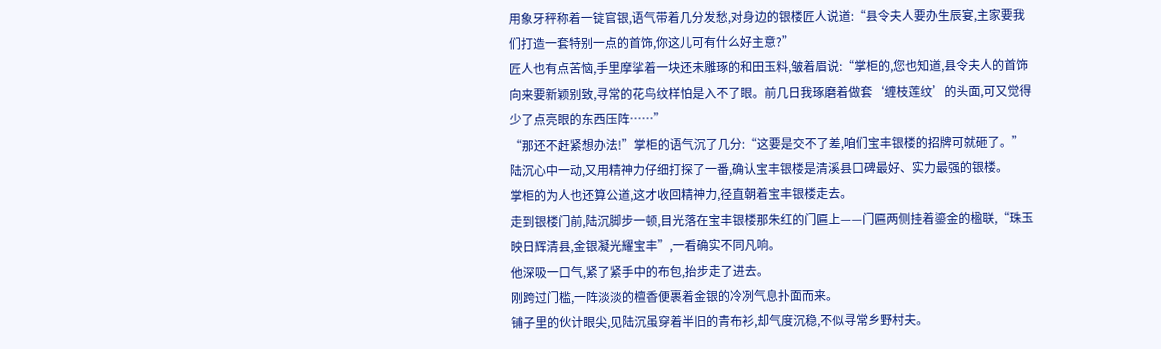用象牙秤称着一锭官银,语气带着几分发愁,对身边的银楼匠人说道:“县令夫人要办生辰宴,主家要我们打造一套特别一点的首饰,你这儿可有什么好主意?”
匠人也有点苦恼,手里摩挲着一块还未雕琢的和田玉料,皱着眉说:“掌柜的,您也知道,县令夫人的首饰向来要新颖别致,寻常的花鸟纹样怕是入不了眼。前几日我琢磨着做套‘缠枝莲纹’的头面,可又觉得少了点亮眼的东西压阵……”
“那还不赶紧想办法!”掌柜的语气沉了几分:“这要是交不了差,咱们宝丰银楼的招牌可就砸了。”
陆沉心中一动,又用精神力仔细打探了一番,确认宝丰银楼是清溪县口碑最好、实力最强的银楼。
掌柜的为人也还算公道,这才收回精神力,径直朝着宝丰银楼走去。
走到银楼门前,陆沉脚步一顿,目光落在宝丰银楼那朱红的门匾上——门匾两侧挂着鎏金的楹联,“珠玉映日辉清县,金银凝光耀宝丰”,一看确实不同凡响。
他深吸一口气,紧了紧手中的布包,抬步走了进去。
刚跨过门槛,一阵淡淡的檀香便裹着金银的冷冽气息扑面而来。
铺子里的伙计眼尖,见陆沉虽穿着半旧的青布衫,却气度沉稳,不似寻常乡野村夫。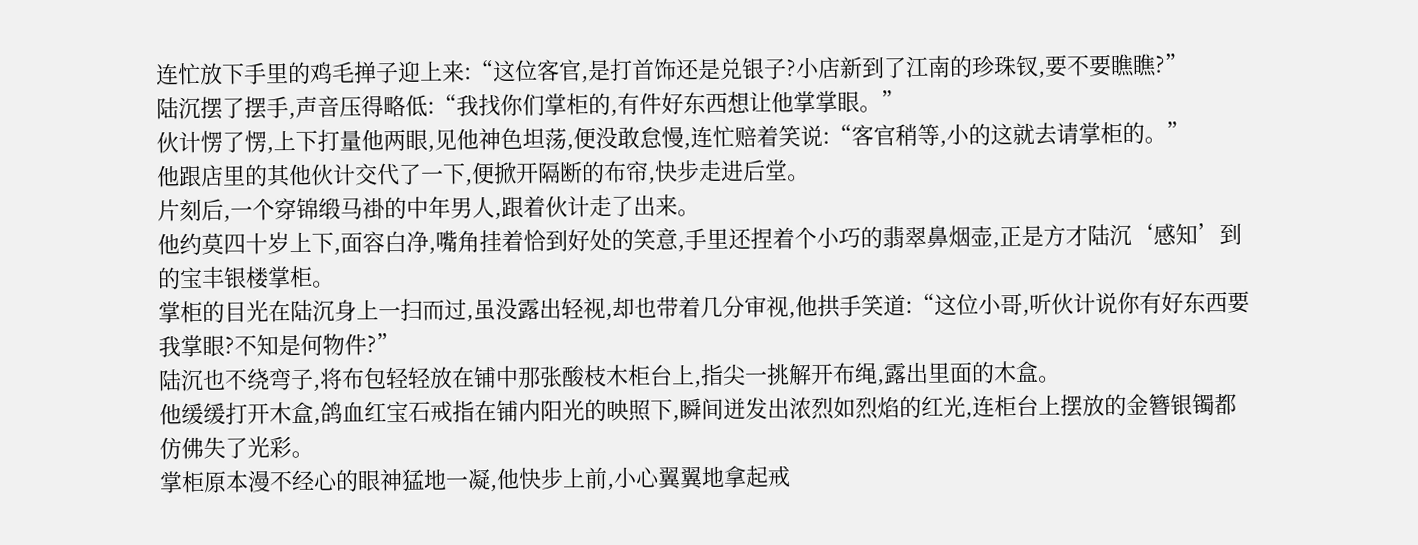连忙放下手里的鸡毛掸子迎上来:“这位客官,是打首饰还是兑银子?小店新到了江南的珍珠钗,要不要瞧瞧?”
陆沉摆了摆手,声音压得略低:“我找你们掌柜的,有件好东西想让他掌掌眼。”
伙计愣了愣,上下打量他两眼,见他神色坦荡,便没敢怠慢,连忙赔着笑说:“客官稍等,小的这就去请掌柜的。”
他跟店里的其他伙计交代了一下,便掀开隔断的布帘,快步走进后堂。
片刻后,一个穿锦缎马褂的中年男人,跟着伙计走了出来。
他约莫四十岁上下,面容白净,嘴角挂着恰到好处的笑意,手里还捏着个小巧的翡翠鼻烟壶,正是方才陆沉‘感知’到的宝丰银楼掌柜。
掌柜的目光在陆沉身上一扫而过,虽没露出轻视,却也带着几分审视,他拱手笑道:“这位小哥,听伙计说你有好东西要我掌眼?不知是何物件?”
陆沉也不绕弯子,将布包轻轻放在铺中那张酸枝木柜台上,指尖一挑解开布绳,露出里面的木盒。
他缓缓打开木盒,鸽血红宝石戒指在铺内阳光的映照下,瞬间迸发出浓烈如烈焰的红光,连柜台上摆放的金簪银镯都仿佛失了光彩。
掌柜原本漫不经心的眼神猛地一凝,他快步上前,小心翼翼地拿起戒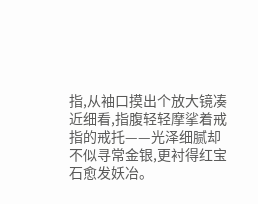指,从袖口摸出个放大镜凑近细看,指腹轻轻摩挲着戒指的戒托——光泽细腻却不似寻常金银,更衬得红宝石愈发妖冶。